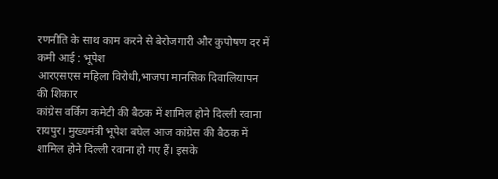रणनीति के साथ काम करने से बेरोजगारी और कुपोषण दर में कमी आई : भूपेश
आरएसएस महिला विरोधी,भाजपा मानसिक दिवालियापन की शिकार
कांग्रेस वर्किंग कमेटी की बैठक में शामिल होने दिल्ली रवाना
रायपुर। मुख्यमंत्री भूपेश बघेल आज कांग्रेस की बैठक में शामिल होने दिल्ली रवाना हो गए हैं। इसके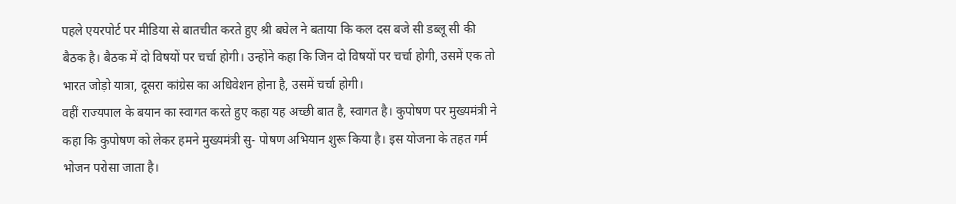पहले एयरपोर्ट पर मीडिया से बातचीत करते हुए श्री बघेल ने बताया कि कल दस बजे सी डब्लू सी की बैठक है। बैठक में दो विषयों पर चर्चा होगी। उन्होंने कहा कि जिन दो विषयों पर चर्चा होगी, उसमें एक तो भारत जोड़ो यात्रा, दूसरा कांग्रेस का अधिवेशन होना है, उसमें चर्चा होगी।
वहीं राज्यपाल के बयान का स्वागत करते हुए कहा यह अच्छी बात है, स्वागत है। कुपोषण पर मुख्यमंत्री ने कहा कि कुपोषण को लेकर हमने मुख्यमंत्री सु- पोषण अभियान शुरू किया है। इस योजना के तहत गर्म भोजन परोसा जाता है।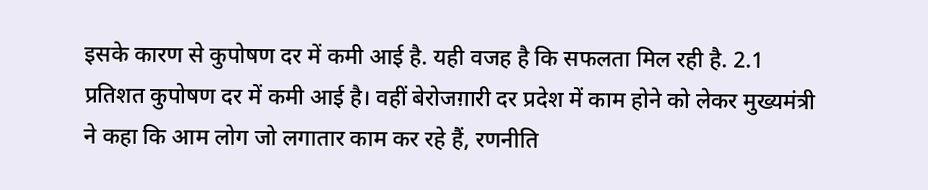इसके कारण से कुपोषण दर में कमी आई है. यही वजह है कि सफलता मिल रही है. 2.1 प्रतिशत कुपोषण दर में कमी आई है। वहीं बेरोजग़ारी दर प्रदेश में काम होने को लेकर मुख्यमंत्री ने कहा कि आम लोग जो लगातार काम कर रहे हैं, रणनीति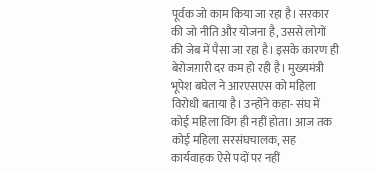पूर्वक जो काम किया जा रहा है। सरकार की जो नीति और योजना है, उससे लोगों की जेब में पैसा जा रहा है। इसके कारण ही बेरोजग़ारी दर कम हो रही है। मुख्यमंत्री भूपेश बघेल ने आरएसएस को महिला विरोधी बताया है। उन्होंने कहा- संघ में कोई महिला विंग ही नहीं होता। आज तक कोई महिला सरसंघचालक, सह कार्यवाहक ऐसे पदों पर नहीं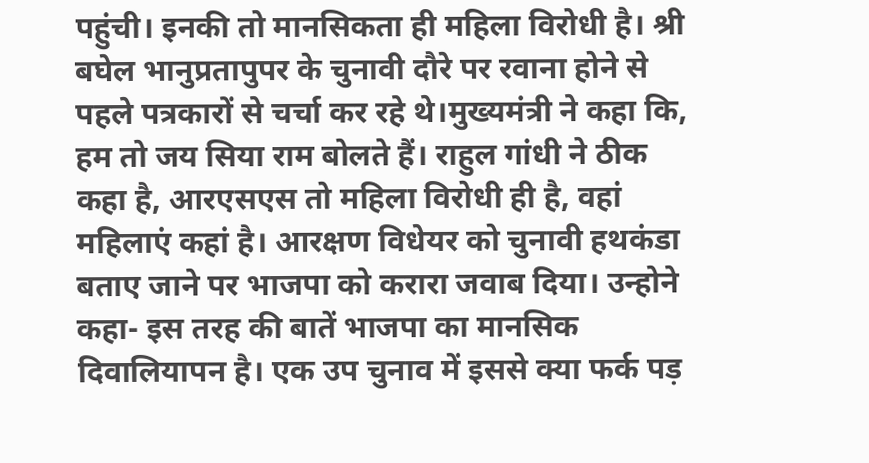पहुंची। इनकी तो मानसिकता ही महिला विरोधी है। श्री बघेल भानुप्रतापुपर के चुनावी दौरे पर रवाना होने से पहले पत्रकारों से चर्चा कर रहे थे।मुख्यमंत्री ने कहा कि, हम तो जय सिया राम बोलते हैं। राहुल गांधी ने ठीक कहा है, आरएसएस तो महिला विरोधी ही है, वहां महिलाएं कहां है। आरक्षण विधेयर को चुनावी हथकंडा बताए जाने पर भाजपा को करारा जवाब दिया। उन्होने कहा- इस तरह की बातें भाजपा का मानसिक दिवालियापन है। एक उप चुनाव में इससे क्या फर्क पड़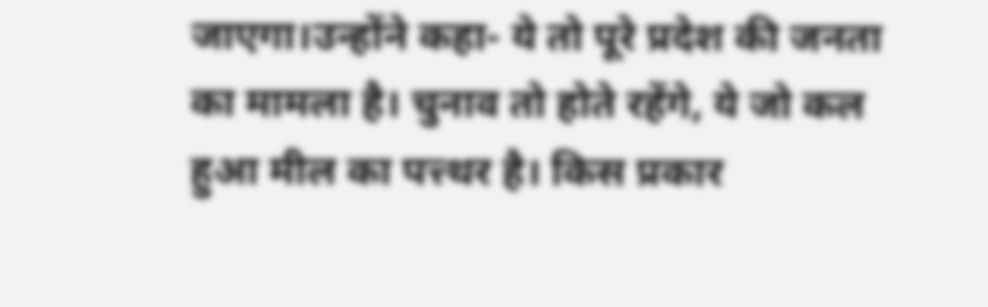जाएगा।उन्होंने कहा- ये तो पूरे प्रदेश की जनता का मामला है। चुनाव तो होते रहेंगे, ये जो कल हुआ मील का पत्त्थर है। किस प्रकार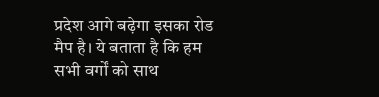प्रदेश आगे बढ़ेगा इसका रोड मैप है। ये बताता है कि हम सभी वर्गों को साथ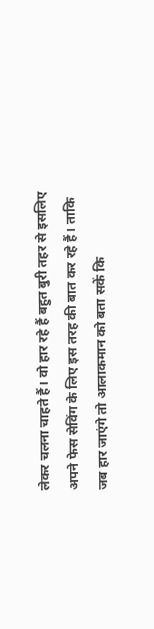लेकर चलना चाहते हैं। वो हार रहे हैं बहुत बुरी तहर से इसलिए अपने फेस सेविंग के लिए इस तरह की बात कर रहे हैं। ताकि जब हार जाएंगे तो आलाकमान को बता सकें कि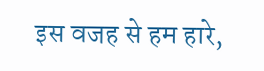इस वजह से हम हारे,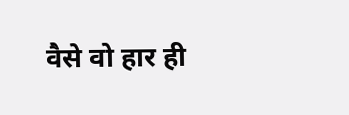वैसे वो हार ही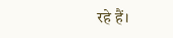रहे हैं।